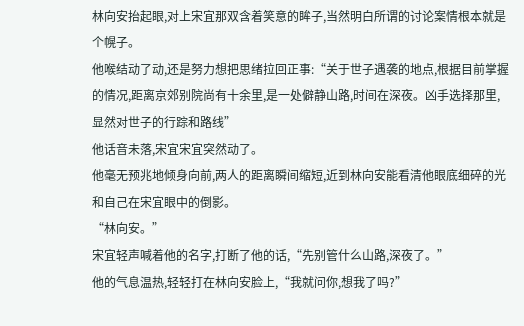林向安抬起眼,对上宋宜那双含着笑意的眸子,当然明白所谓的讨论案情根本就是个幌子。
他喉结动了动,还是努力想把思绪拉回正事:“关于世子遇袭的地点,根据目前掌握的情况,距离京郊别院尚有十余里,是一处僻静山路,时间在深夜。凶手选择那里,显然对世子的行踪和路线”
他话音未落,宋宜宋宜突然动了。
他毫无预兆地倾身向前,两人的距离瞬间缩短,近到林向安能看清他眼底细碎的光和自己在宋宜眼中的倒影。
“林向安。”
宋宜轻声喊着他的名字,打断了他的话,“先别管什么山路,深夜了。”
他的气息温热,轻轻打在林向安脸上,“我就问你,想我了吗?”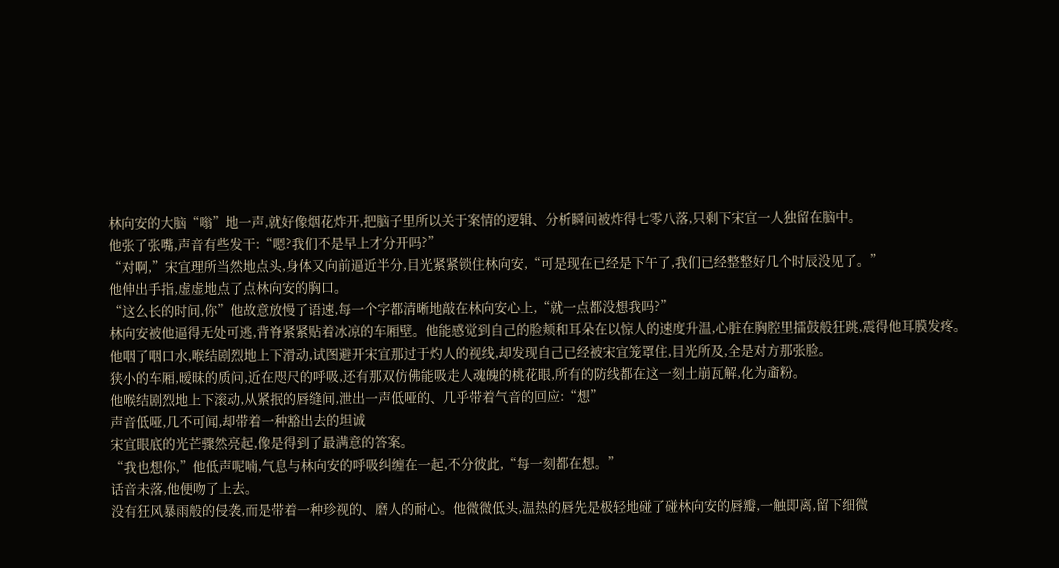林向安的大脑“嗡”地一声,就好像烟花炸开,把脑子里所以关于案情的逻辑、分析瞬间被炸得七零八落,只剩下宋宜一人独留在脑中。
他张了张嘴,声音有些发干:“嗯?我们不是早上才分开吗?”
“对啊,”宋宜理所当然地点头,身体又向前逼近半分,目光紧紧锁住林向安,“可是现在已经是下午了,我们已经整整好几个时辰没见了。”
他伸出手指,虚虚地点了点林向安的胸口。
“这么长的时间,你”他故意放慢了语速,每一个字都清晰地敲在林向安心上,“就一点都没想我吗?”
林向安被他逼得无处可逃,背脊紧紧贴着冰凉的车厢壁。他能感觉到自己的脸颊和耳朵在以惊人的速度升温,心脏在胸腔里擂鼓般狂跳,震得他耳膜发疼。
他咽了咽口水,喉结剧烈地上下滑动,试图避开宋宜那过于灼人的视线,却发现自己已经被宋宜笼罩住,目光所及,全是对方那张脸。
狭小的车厢,暧昧的质问,近在咫尺的呼吸,还有那双仿佛能吸走人魂魄的桃花眼,所有的防线都在这一刻土崩瓦解,化为齑粉。
他喉结剧烈地上下滚动,从紧抿的唇缝间,泄出一声低哑的、几乎带着气音的回应:“想”
声音低哑,几不可闻,却带着一种豁出去的坦诚
宋宜眼底的光芒骤然亮起,像是得到了最满意的答案。
“我也想你,”他低声呢喃,气息与林向安的呼吸纠缠在一起,不分彼此,“每一刻都在想。”
话音未落,他便吻了上去。
没有狂风暴雨般的侵袭,而是带着一种珍视的、磨人的耐心。他微微低头,温热的唇先是极轻地碰了碰林向安的唇瓣,一触即离,留下细微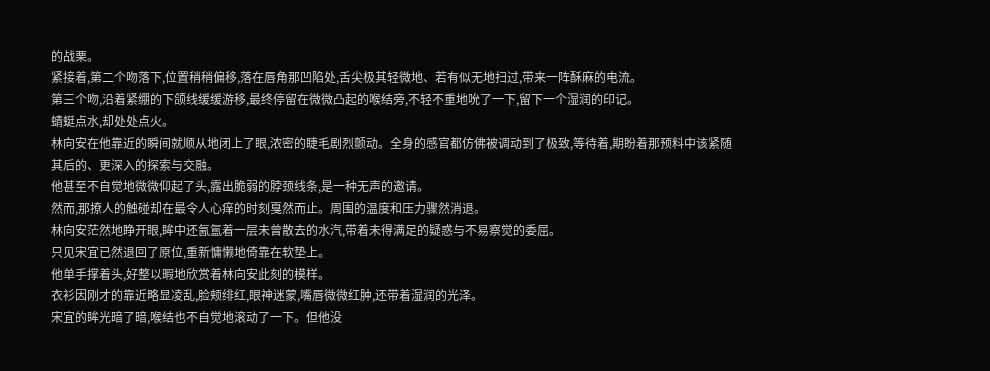的战栗。
紧接着,第二个吻落下,位置稍稍偏移,落在唇角那凹陷处,舌尖极其轻微地、若有似无地扫过,带来一阵酥麻的电流。
第三个吻,沿着紧绷的下颌线缓缓游移,最终停留在微微凸起的喉结旁,不轻不重地吮了一下,留下一个湿润的印记。
蜻蜓点水,却处处点火。
林向安在他靠近的瞬间就顺从地闭上了眼,浓密的睫毛剧烈颤动。全身的感官都仿佛被调动到了极致,等待着,期盼着那预料中该紧随其后的、更深入的探索与交融。
他甚至不自觉地微微仰起了头,露出脆弱的脖颈线条,是一种无声的邀请。
然而,那撩人的触碰却在最令人心痒的时刻戛然而止。周围的温度和压力骤然消退。
林向安茫然地睁开眼,眸中还氤氲着一层未曾散去的水汽,带着未得满足的疑惑与不易察觉的委屈。
只见宋宜已然退回了原位,重新慵懒地倚靠在软垫上。
他单手撑着头,好整以暇地欣赏着林向安此刻的模样。
衣衫因刚才的靠近略显凌乱,脸颊绯红,眼神迷蒙,嘴唇微微红肿,还带着湿润的光泽。
宋宜的眸光暗了暗,喉结也不自觉地滚动了一下。但他没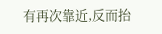有再次靠近,反而抬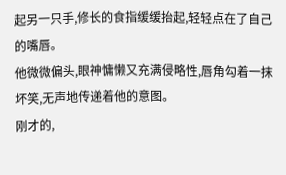起另一只手,修长的食指缓缓抬起,轻轻点在了自己的嘴唇。
他微微偏头,眼神慵懒又充满侵略性,唇角勾着一抹坏笑,无声地传递着他的意图。
刚才的,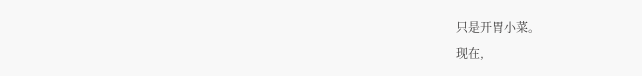只是开胃小菜。
现在,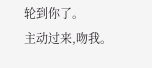轮到你了。
主动过来,吻我。